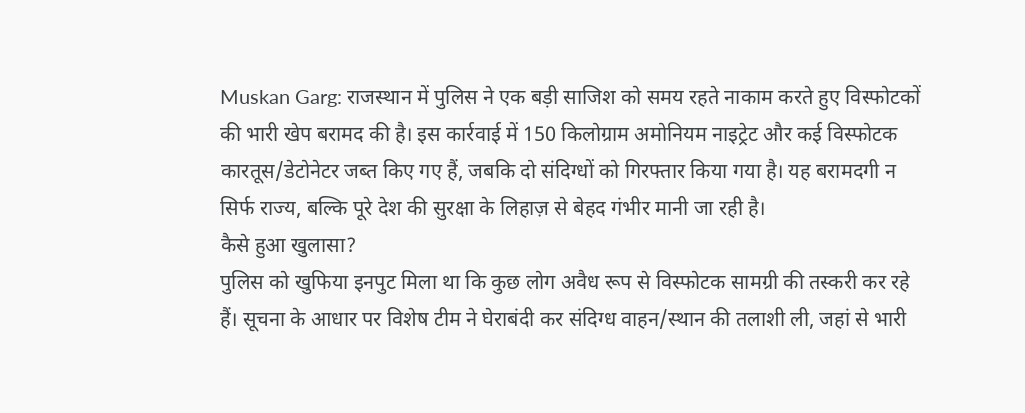Muskan Garg: राजस्थान में पुलिस ने एक बड़ी साजिश को समय रहते नाकाम करते हुए विस्फोटकों की भारी खेप बरामद की है। इस कार्रवाई में 150 किलोग्राम अमोनियम नाइट्रेट और कई विस्फोटक कारतूस/डेटोनेटर जब्त किए गए हैं, जबकि दो संदिग्धों को गिरफ्तार किया गया है। यह बरामदगी न सिर्फ राज्य, बल्कि पूरे देश की सुरक्षा के लिहाज़ से बेहद गंभीर मानी जा रही है।
कैसे हुआ खुलासा?
पुलिस को खुफिया इनपुट मिला था कि कुछ लोग अवैध रूप से विस्फोटक सामग्री की तस्करी कर रहे हैं। सूचना के आधार पर विशेष टीम ने घेराबंदी कर संदिग्ध वाहन/स्थान की तलाशी ली, जहां से भारी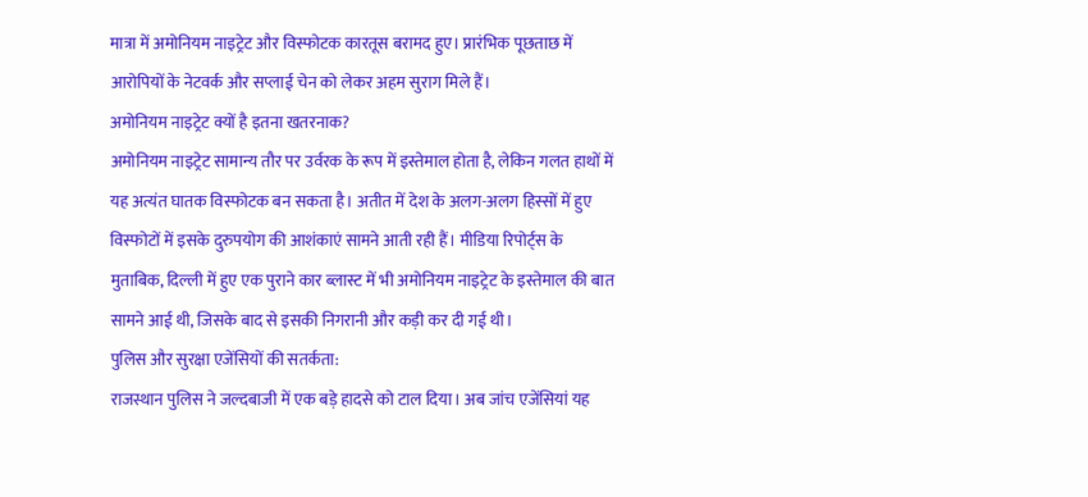मात्रा में अमोनियम नाइट्रेट और विस्फोटक कारतूस बरामद हुए। प्रारंभिक पूछताछ में आरोपियों के नेटवर्क और सप्लाई चेन को लेकर अहम सुराग मिले हैं।
अमोनियम नाइट्रेट क्यों है इतना खतरनाक?
अमोनियम नाइट्रेट सामान्य तौर पर उर्वरक के रूप में इस्तेमाल होता है, लेकिन गलत हाथों में यह अत्यंत घातक विस्फोटक बन सकता है। अतीत में देश के अलग-अलग हिस्सों में हुए विस्फोटों में इसके दुरुपयोग की आशंकाएं सामने आती रही हैं। मीडिया रिपोर्ट्स के मुताबिक, दिल्ली में हुए एक पुराने कार ब्लास्ट में भी अमोनियम नाइट्रेट के इस्तेमाल की बात सामने आई थी, जिसके बाद से इसकी निगरानी और कड़ी कर दी गई थी।
पुलिस और सुरक्षा एजेंसियों की सतर्कता:
राजस्थान पुलिस ने जल्दबाजी में एक बड़े हादसे को टाल दिया। अब जांच एजेंसियां यह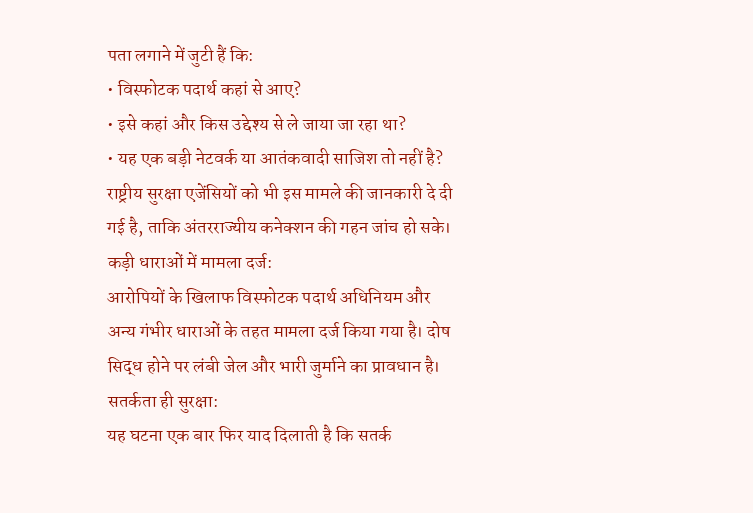पता लगाने में जुटी हैं कि:
• विस्फोटक पदार्थ कहां से आए?
• इसे कहां और किस उद्देश्य से ले जाया जा रहा था?
• यह एक बड़ी नेटवर्क या आतंकवादी साजिश तो नहीं है?
राष्ट्रीय सुरक्षा एजेंसियों को भी इस मामले की जानकारी दे दी गई है, ताकि अंतरराज्यीय कनेक्शन की गहन जांच हो सके।
कड़ी धाराओं में मामला दर्ज:
आरोपियों के खिलाफ विस्फोटक पदार्थ अधिनियम और अन्य गंभीर धाराओं के तहत मामला दर्ज किया गया है। दोष सिद्ध होने पर लंबी जेल और भारी जुर्माने का प्रावधान है।
सतर्कता ही सुरक्षा:
यह घटना एक बार फिर याद दिलाती है कि सतर्क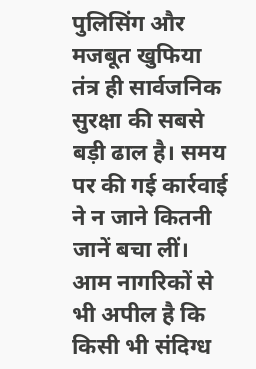पुलिसिंग और मजबूत खुफिया तंत्र ही सार्वजनिक सुरक्षा की सबसे बड़ी ढाल है। समय पर की गई कार्रवाई ने न जाने कितनी जानें बचा लीं। आम नागरिकों से भी अपील है कि किसी भी संदिग्ध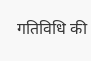गतिविधि की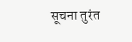सूचना तुरंत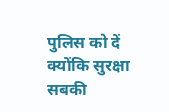पुलिस को दें क्योंकि सुरक्षा सबकी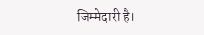जिम्मेदारी है।